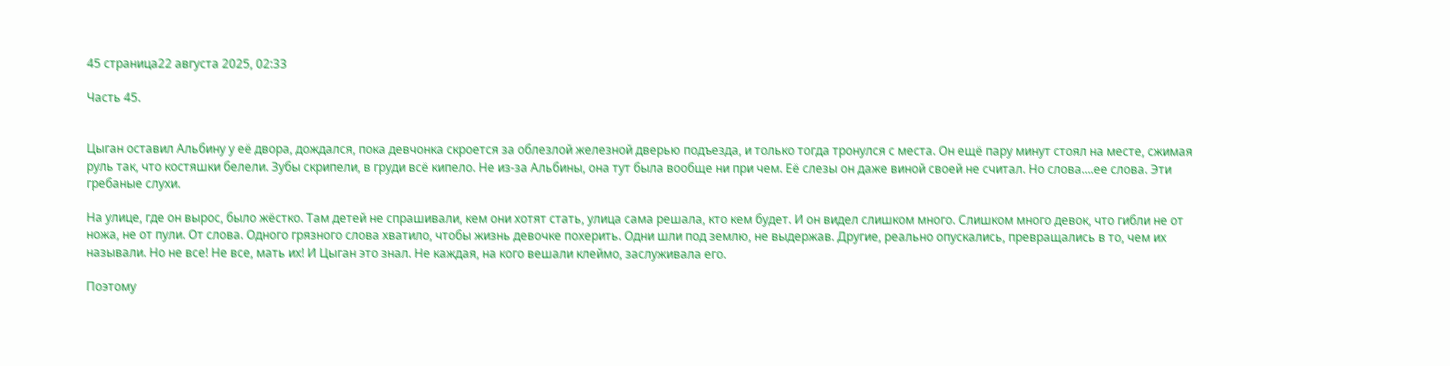45 страница22 августа 2025, 02:33

Часть 45.


Цыган оставил Альбину у её двора, дождался, пока девчонка скроется за облезлой железной дверью подъезда, и только тогда тронулся с места. Он ещё пару минут стоял на месте, сжимая руль так, что костяшки белели. Зубы скрипели, в груди всё кипело. Не из-за Альбины, она тут была вообще ни при чем. Её слезы он даже виной своей не считал. Но слова....ее слова. Эти гребаные слухи.

На улице, где он вырос, было жёстко. Там детей не спрашивали, кем они хотят стать, улица сама решала, кто кем будет. И он видел слишком много. Слишком много девок, что гибли не от ножа, не от пули. От слова. Одного грязного слова хватило, чтобы жизнь девочке похерить. Одни шли под землю, не выдержав. Другие, реально опускались, превращались в то, чем их называли. Но не все! Не все, мать их! И Цыган это знал. Не каждая, на кого вешали клеймо, заслуживала его.

Поэтому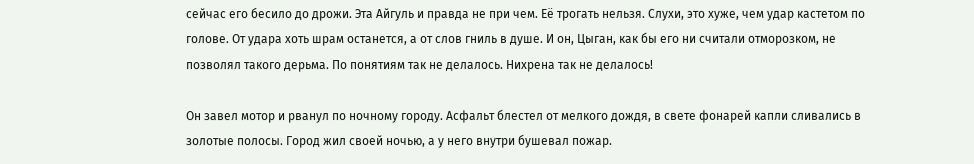сейчас его бесило до дрожи. Эта Айгуль и правда не при чем. Её трогать нельзя. Слухи, это хуже, чем удар кастетом по голове. От удара хоть шрам останется, а от слов гниль в душе. И он, Цыган, как бы его ни считали отморозком, не позволял такого дерьма. По понятиям так не делалось. Нихрена так не делалось!

Он завел мотор и рванул по ночному городу. Асфальт блестел от мелкого дождя, в свете фонарей капли сливались в золотые полосы. Город жил своей ночью, а у него внутри бушевал пожар.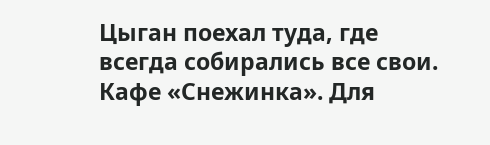Цыган поехал туда, где всегда собирались все свои. Кафе «Снежинка». Для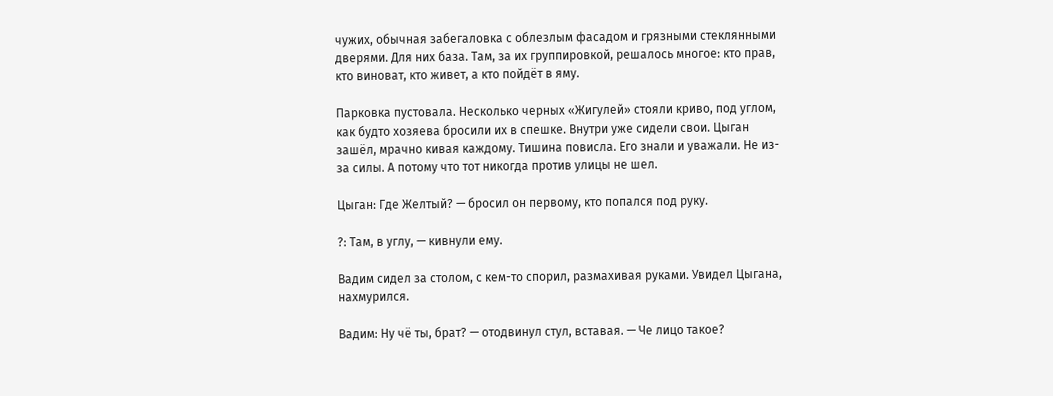чужих, обычная забегаловка с облезлым фасадом и грязными стеклянными дверями. Для них база. Там, за их группировкой, решалось многое: кто прав, кто виноват, кто живет, а кто пойдёт в яму.

Парковка пустовала. Несколько черных «Жигулей» стояли криво, под углом, как будто хозяева бросили их в спешке. Внутри уже сидели свои. Цыган зашёл, мрачно кивая каждому. Тишина повисла. Его знали и уважали. Не из-за силы. А потому что тот никогда против улицы не шел.

Цыган: Где Желтый? — бросил он первому, кто попался под руку.

?: Там, в углу, — кивнули ему.

Вадим сидел за столом, с кем-то спорил, размахивая руками. Увидел Цыгана, нахмурился.

Вадим: Ну чё ты, брат? — отодвинул стул, вставая. — Че лицо такое?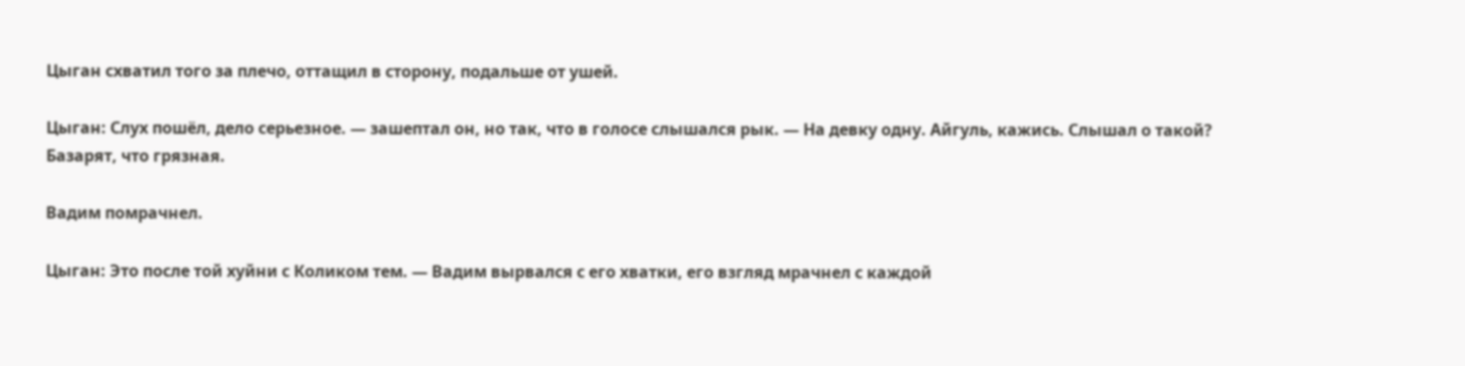Цыган схватил того за плечо, оттащил в сторону, подальше от ушей.

Цыган: Слух пошёл, дело серьезное. — зашептал он, но так, что в голосе слышался рык. — На девку одну. Айгуль, кажись. Слышал о такой? Базарят, что грязная.

Вадим помрачнел.

Цыган: Это после той хуйни с Коликом тем. — Вадим вырвался с его хватки, его взгляд мрачнел с каждой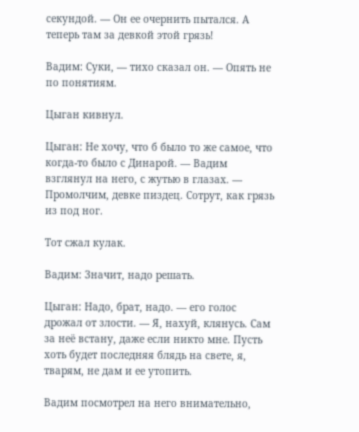секундой. — Он ее очернить пытался. А теперь там за девкой этой грязь!

Вадим: Суки, — тихо сказал он. — Опять не по понятиям.

Цыган кивнул.

Цыган: Не хочу, что б было то же самое, что когда-то было с Динарой. — Вадим взглянул на него, с жутью в глазах. — Промолчим, девке пиздец. Сотрут, как грязь из под ног.

Тот сжал кулак.

Вадим: Значит, надо решать.

Цыган: Надо, брат, надо. — его голос дрожал от злости. — Я, нахуй, клянусь. Сам за неё встану, даже если никто мне. Пусть хоть будет последняя блядь на свете, я, тварям, не дам и ее утопить.

Вадим посмотрел на него внимательно,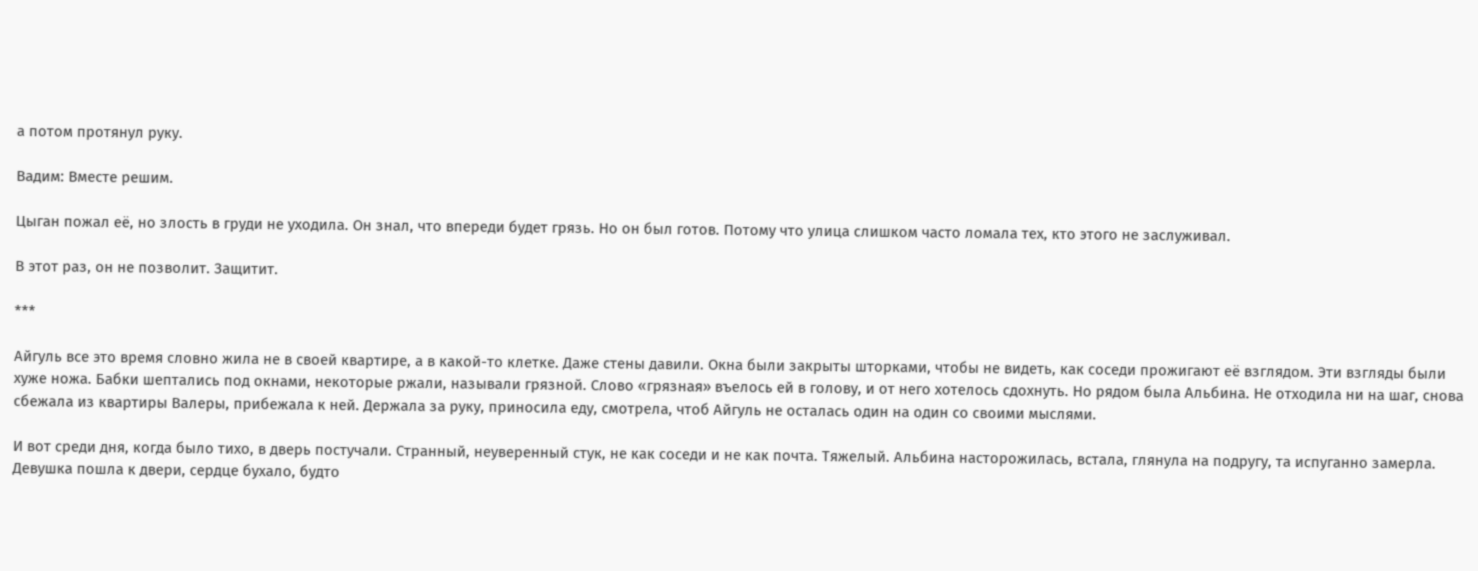а потом протянул руку.

Вадим: Вместе решим.

Цыган пожал её, но злость в груди не уходила. Он знал, что впереди будет грязь. Но он был готов. Потому что улица слишком часто ломала тех, кто этого не заслуживал.

В этот раз, он не позволит. Защитит.

***

Айгуль все это время словно жила не в своей квартире, а в какой-то клетке. Даже стены давили. Окна были закрыты шторками, чтобы не видеть, как соседи прожигают её взглядом. Эти взгляды были хуже ножа. Бабки шептались под окнами, некоторые ржали, называли грязной. Слово «грязная» въелось ей в голову, и от него хотелось сдохнуть. Но рядом была Альбина. Не отходила ни на шаг, снова сбежала из квартиры Валеры, прибежала к ней. Держала за руку, приносила еду, смотрела, чтоб Айгуль не осталась один на один со своими мыслями.

И вот среди дня, когда было тихо, в дверь постучали. Странный, неуверенный стук, не как соседи и не как почта. Тяжелый. Альбина насторожилась, встала, глянула на подругу, та испуганно замерла. Девушка пошла к двери, сердце бухало, будто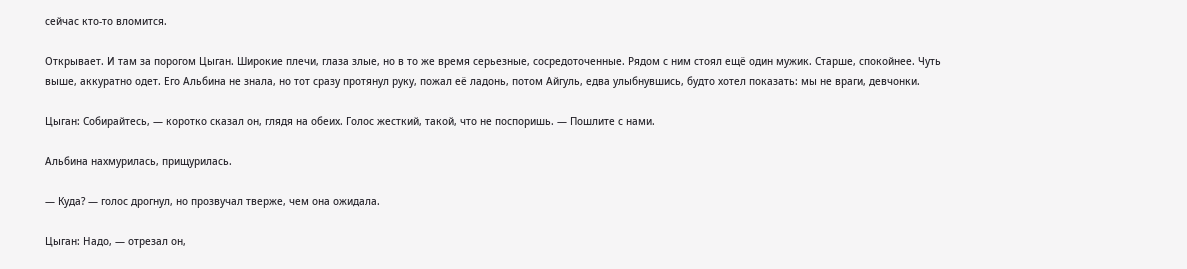сейчас кто-то вломится.

Открывает. И там за порогом Цыган. Широкие плечи, глаза злые, но в то же время серьезные, сосредоточенные. Рядом с ним стоял ещё один мужик. Старше, спокойнее. Чуть выше, аккуратно одет. Его Альбина не знала, но тот сразу протянул руку, пожал её ладонь, потом Айгуль, едва улыбнувшись, будто хотел показать: мы не враги, девчонки.

Цыган: Собирайтесь, — коротко сказал он, глядя на обеих. Голос жесткий, такой, что не поспоришь. — Пошлите с нами.

Альбина нахмурилась, прищурилась.

— Куда? — голос дрогнул, но прозвучал тверже, чем она ожидала.

Цыган: Надо, — отрезал он,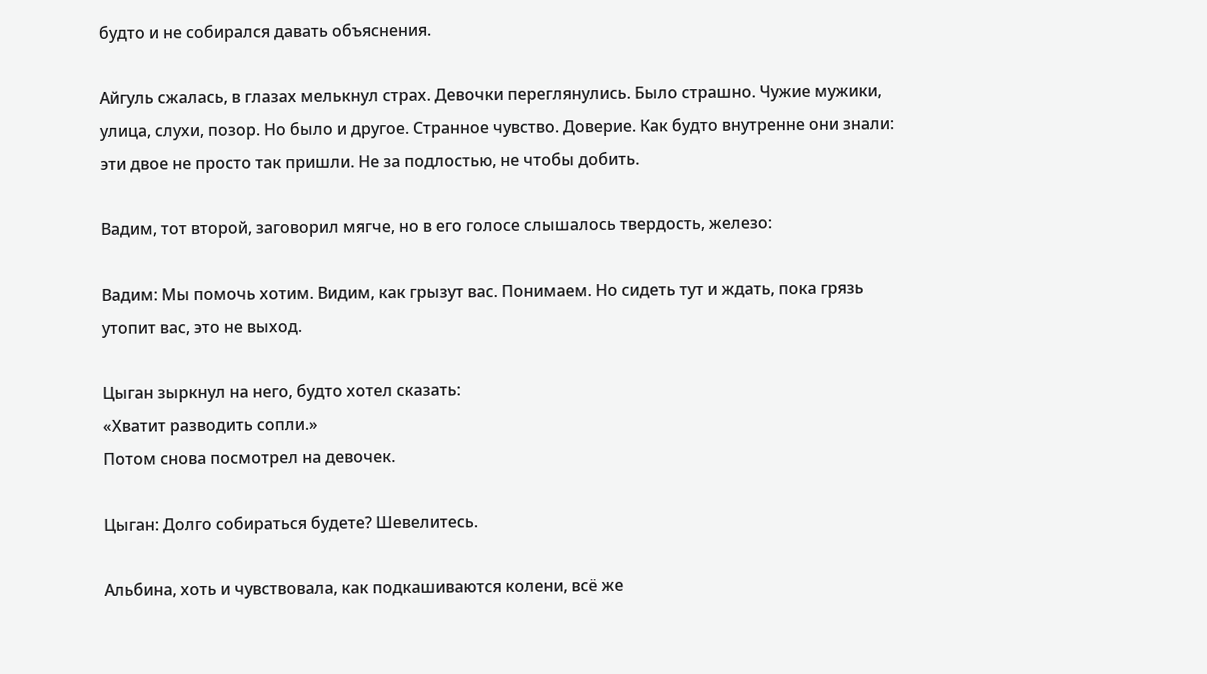будто и не собирался давать объяснения.

Айгуль сжалась, в глазах мелькнул страх. Девочки переглянулись. Было страшно. Чужие мужики, улица, слухи, позор. Но было и другое. Странное чувство. Доверие. Как будто внутренне они знали: эти двое не просто так пришли. Не за подлостью, не чтобы добить.

Вадим, тот второй, заговорил мягче, но в его голосе слышалось твердость, железо:

Вадим: Мы помочь хотим. Видим, как грызут вас. Понимаем. Но сидеть тут и ждать, пока грязь утопит вас, это не выход.

Цыган зыркнул на него, будто хотел сказать:
«Хватит разводить сопли.»
Потом снова посмотрел на девочек.

Цыган: Долго собираться будете? Шевелитесь.

Альбина, хоть и чувствовала, как подкашиваются колени, всё же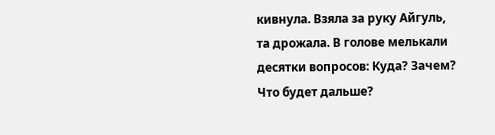кивнула. Взяла за руку Айгуль, та дрожала. В голове мелькали десятки вопросов: Куда? Зачем? Что будет дальше?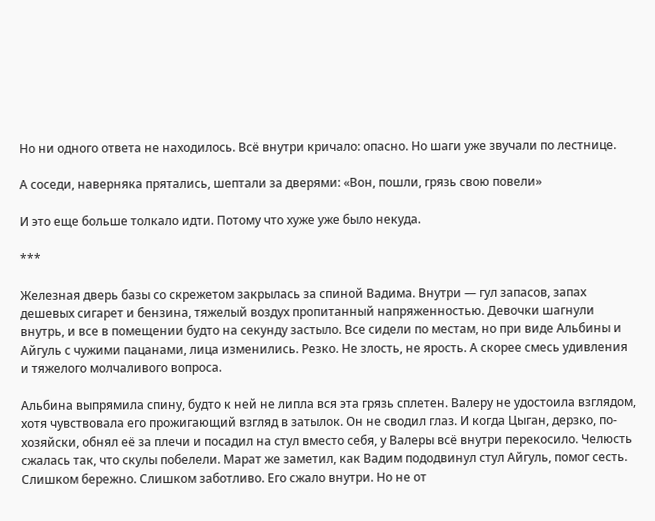Но ни одного ответа не находилось. Всё внутри кричало: опасно. Но шаги уже звучали по лестнице.

А соседи, наверняка прятались, шептали за дверями: «Вон, пошли, грязь свою повели»

И это еще больше толкало идти. Потому что хуже уже было некуда.

***

Железная дверь базы со скрежетом закрылась за спиной Вадима. Внутри — гул запасов, запах дешевых сигарет и бензина, тяжелый воздух пропитанный напряженностью. Девочки шагнули внутрь, и все в помещении будто на секунду застыло. Все сидели по местам, но при виде Альбины и Айгуль с чужими пацанами, лица изменились. Резко. Не злость, не ярость. А скорее смесь удивления и тяжелого молчаливого вопроса.

Альбина выпрямила спину, будто к ней не липла вся эта грязь сплетен. Валеру не удостоила взглядом, хотя чувствовала его прожигающий взгляд в затылок. Он не сводил глаз. И когда Цыган, дерзко, по-хозяйски, обнял её за плечи и посадил на стул вместо себя, у Валеры всё внутри перекосило. Челюсть сжалась так, что скулы побелели. Марат же заметил, как Вадим пододвинул стул Айгуль, помог сесть. Слишком бережно. Слишком заботливо. Его сжало внутри. Но не от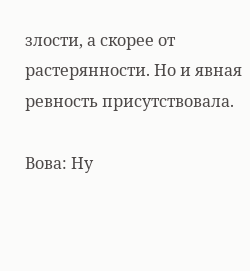злости, а скорее от растерянности. Но и явная ревность присутствовала.

Вова: Ну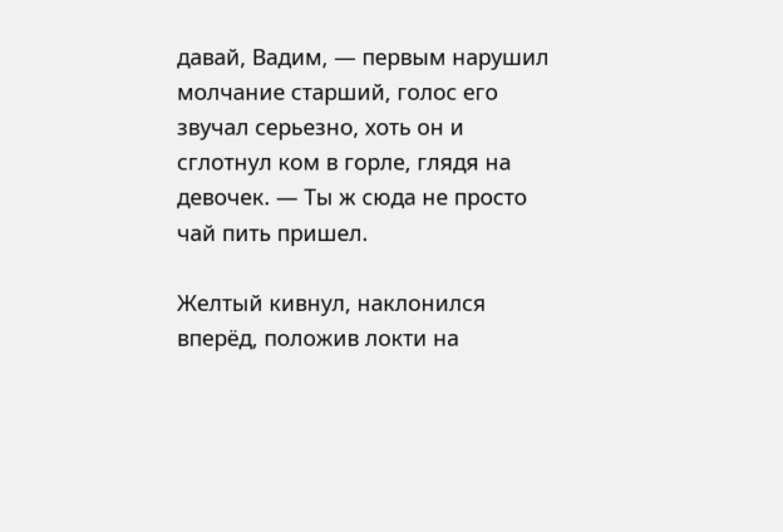давай, Вадим, — первым нарушил молчание старший, голос его звучал серьезно, хоть он и сглотнул ком в горле, глядя на девочек. — Ты ж сюда не просто чай пить пришел.

Желтый кивнул, наклонился вперёд, положив локти на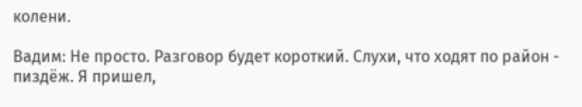колени.

Вадим: Не просто. Разговор будет короткий. Слухи, что ходят по район - пиздёж. Я пришел,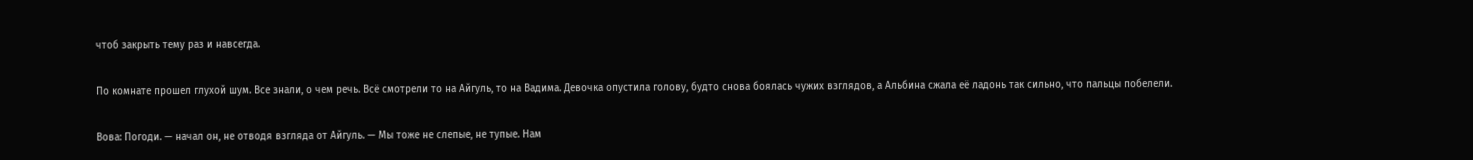чтоб закрыть тему раз и навсегда.

По комнате прошел глухой шум. Все знали, о чем речь. Всё смотрели то на Айгуль, то на Вадима. Девочка опустила голову, будто снова боялась чужих взглядов, а Альбина сжала её ладонь так сильно, что пальцы побелели.

Вова: Погоди. — начал он, не отводя взгляда от Айгуль. — Мы тоже не слепые, не тупые. Нам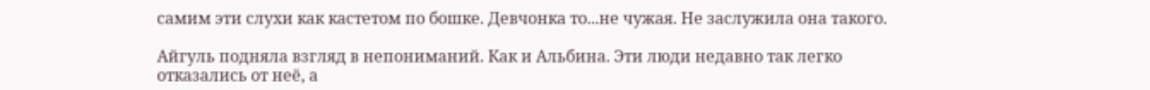самим эти слухи как кастетом по бошке. Девчонка то...не чужая. Не заслужила она такого.

Айгуль подняла взгляд в непониманий. Как и Альбина. Эти люди недавно так легко отказались от неё, а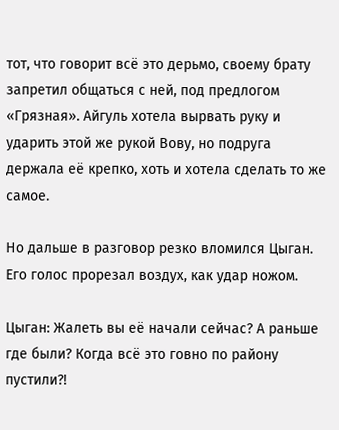тот, что говорит всё это дерьмо, своему брату запретил общаться с ней, под предлогом «Грязная». Айгуль хотела вырвать руку и ударить этой же рукой Вову, но подруга держала её крепко, хоть и хотела сделать то же самое.

Но дальше в разговор резко вломился Цыган. Его голос прорезал воздух, как удар ножом.

Цыган: Жалеть вы её начали сейчас? А раньше где были? Когда всё это говно по району пустили?!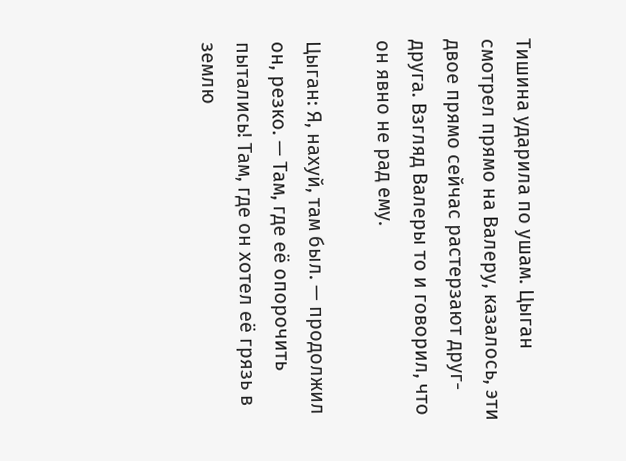Тишина ударила по ушам. Цыган смотрел прямо на Валеру, казалось, эти двое прямо сейчас растерзают друг-друга. Взгляд Валеры то и говорил, что он явно не рад ему.

Цыган: Я, нахуй, там был. — продолжил он, резко. — Там, где её опорочить пытались! Там, где он хотел её грязь в землю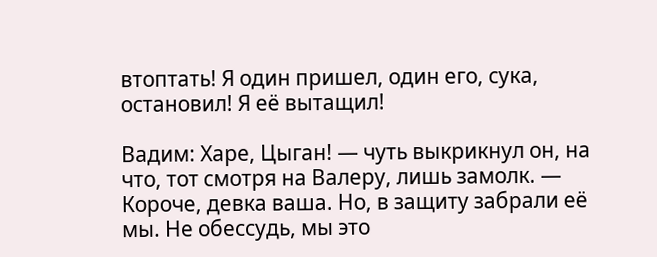втоптать! Я один пришел, один его, сука, остановил! Я её вытащил!

Вадим: Харе, Цыган! — чуть выкрикнул он, на что, тот смотря на Валеру, лишь замолк. — Короче, девка ваша. Но, в защиту забрали её мы. Не обессудь, мы это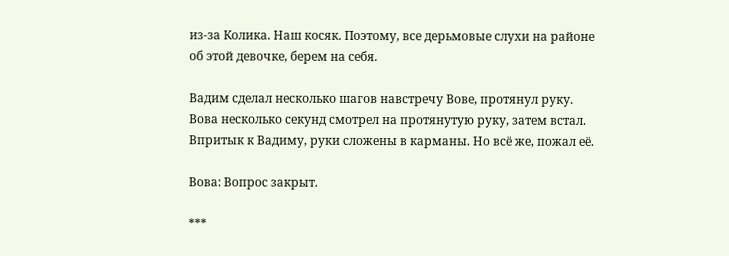из-за Колика. Наш косяк. Поэтому, все дерьмовые слухи на районе об этой девочке, берем на себя.

Вадим сделал несколько шагов навстречу Вове, протянул руку. Вова несколько секунд смотрел на протянутую руку, затем встал. Впритык к Вадиму, руки сложены в карманы. Но всё же, пожал её.

Вова: Вопрос закрыт.

***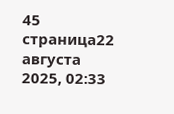45 страница22 августа 2025, 02:33